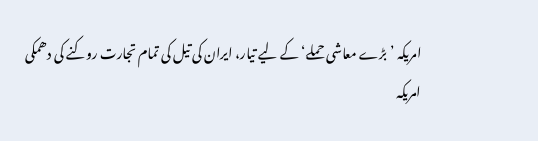امریکہ ’بڑے معاشی حملے‘ کے لیے تیار، ایران کی تیل کی تمام تجارت روکنے کی دھمکی
امریکہ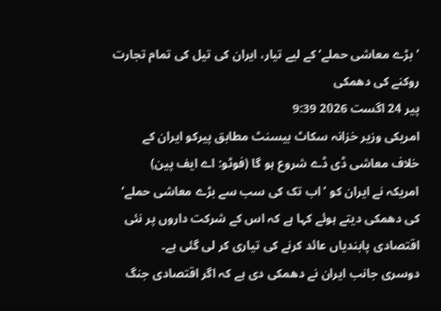’بڑے معاشی حملے‘ کے لیے تیار، ایران کی تیل کی تمام تجارت روکنے کی دھمکی
پیر 24 اگست 2026 9:39
امریکی وزیر خزانہ سکاٹ بیسنٹ مطابق پیرکو ایران کے خلاف معاشی ڈی ڈے شروع ہو گا (فوٹو: اے ایف پین)
امریکہ نے ایران کو ’اب تک کی سب سے بڑے معاشی حملے‘ کی دھمکی دیتے ہوئے کہا ہے کہ اس کے شرکت داروں پر نئی اقتصادی پابندیاں عائد کرنے کی تیاری کر لی گئی ہے۔
دوسری جانب ایران نے دھمکی دی ہے کہ اگر اقتصادی جنگ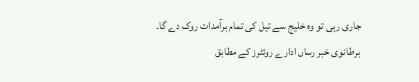جاری رہی تو وہ خلیج سے تیل کی تمام برآمدات روک دے گا۔
برطانوی خبر رساں ادارے روئٹرز کے مطابق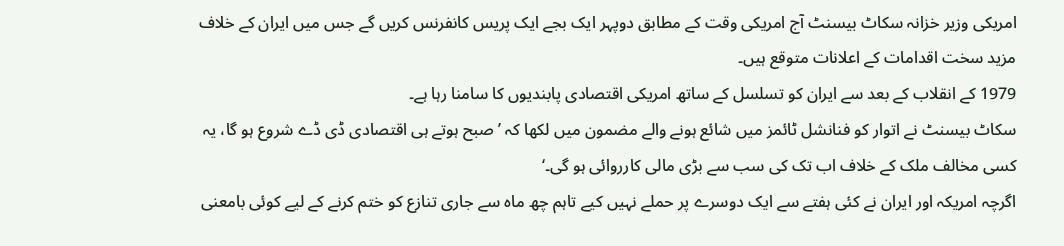امریکی وزیر خزانہ سکاٹ بیسنٹ آج امریکی وقت کے مطابق دوپہر ایک بجے ایک پریس کانفرنس کریں گے جس میں ایران کے خلاف مزید سخت اقدامات کے اعلانات متوقع ہیں۔
1979 کے انقلاب کے بعد سے ایران کو تسلسل کے ساتھ امریکی اقتصادی پابندیوں کا سامنا رہا ہے۔
سکاٹ بیسنٹ نے اتوار کو فنانشل ٹائمز میں شائع ہونے والے مضمون میں لکھا کہ ’صبح ہوتے ہی اقتصادی ڈی ڈے شروع ہو گا، یہ کسی مخالف ملک کے خلاف اب تک کی سب سے بڑی مالی کارروائی ہو گی۔‘
اگرچہ امریکہ اور ایران نے کئی ہفتے سے ایک دوسرے پر حملے نہیں کیے تاہم چھ ماہ سے جاری تنازع کو ختم کرنے کے لیے کوئی بامعنی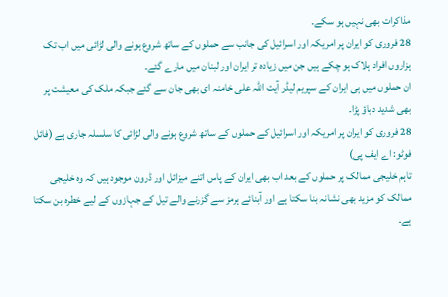مذاکرات بھی نہیں ہو سکے۔
28 فروری کو ایران پر امریکہ اور اسرائیل کی جانب سے حملوں کے ساتھ شروع ہونے والی لڑائی میں اب تک ہزاروں افراد ہلاک ہو چکے ہیں جن میں زیادہ تر ایران اور لبنان میں مارے گئے۔
ان حملوں میں ہی ایران کے سپریم لیڈر آیت اللہ علی خامنہ ای بھی جان سے گئے جبکہ ملک کی معیشت پر بھی شدید دباؤ پڑا۔
28 فروری کو ایران پر امریکہ اور اسرائیل کے حملوں کے ساتھ شروع ہونے والی لڑائی کا سلسلہ جاری ہے (فائل فوٹو: اے ایف پی)
تاہم خلیجی ممالک پر حملوں کے بعد اب بھی ایران کے پاس اتنے میزائل اور ڈرون موجود ہیں کہ وہ خلیجی ممالک کو مزید بھی نشانہ بنا سکتا ہے اور آبنائے ہرمز سے گزرنے والے تیل کے جہازوں کے لیے خطرہ بن سکتا ہے۔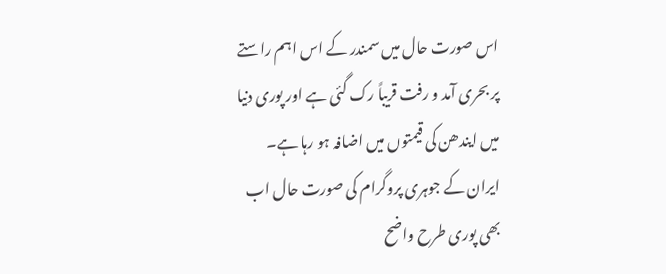اس صورت حال میں سمندر کے اس اہم راستے پر بحری آمد و رفت قریباً رک گئی ہے اور پوری دنیا میں ایندھن کی قیمتوں میں اضافہ ہو رہا ہے۔
ایران کے جوہری پروگرام کی صورت حال اب بھی پوری طرح واضح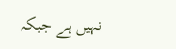نہیں ہے جبکہ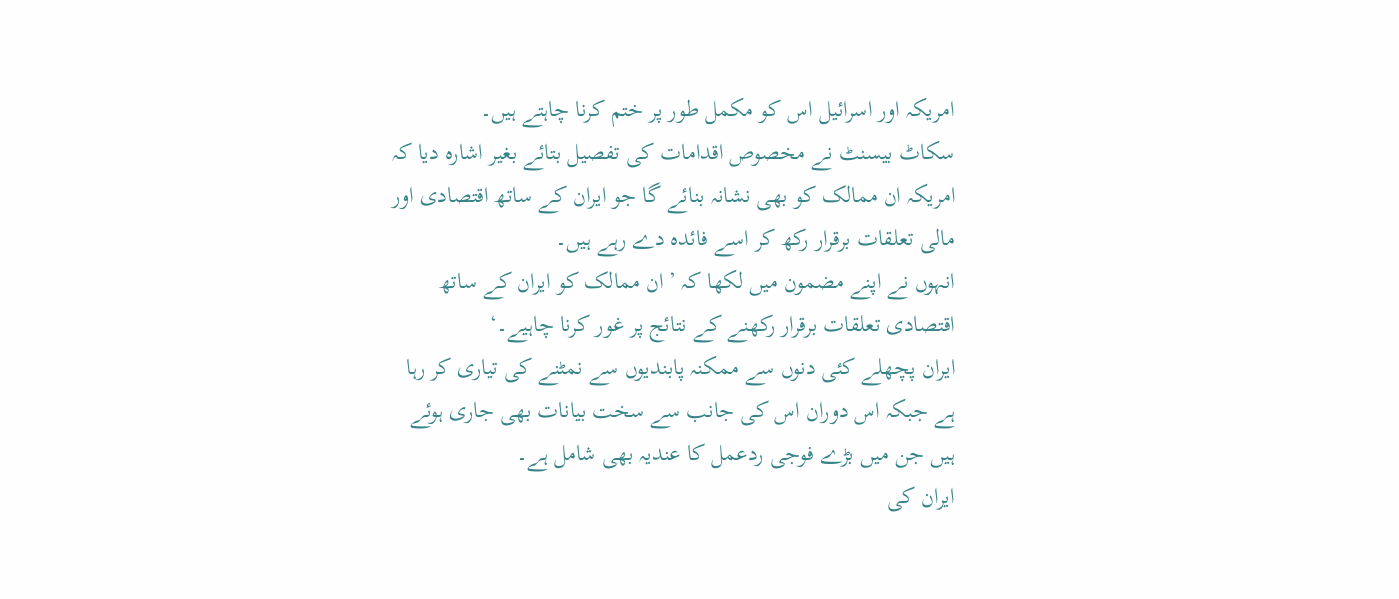امریکہ اور اسرائیل اس کو مکمل طور پر ختم کرنا چاہتے ہیں۔
سکاٹ بیسنٹ نے مخصوص اقدامات کی تفصیل بتائے بغیر اشارہ دیا کہ امریکہ ان ممالک کو بھی نشانہ بنائے گا جو ایران کے ساتھ اقتصادی اور مالی تعلقات برقرار رکھ کر اسے فائدہ دے رہے ہیں۔
انہوں نے اپنے مضمون میں لکھا کہ ’ان ممالک کو ایران کے ساتھ اقتصادی تعلقات برقرار رکھنے کے نتائج پر غور کرنا چاہیے۔‘
ایران پچھلے کئی دنوں سے ممکنہ پابندیوں سے نمٹنے کی تیاری کر رہا ہے جبکہ اس دوران اس کی جانب سے سخت بیانات بھی جاری ہوئے ہیں جن میں بڑے فوجی ردعمل کا عندیہ بھی شامل ہے۔
ایران کی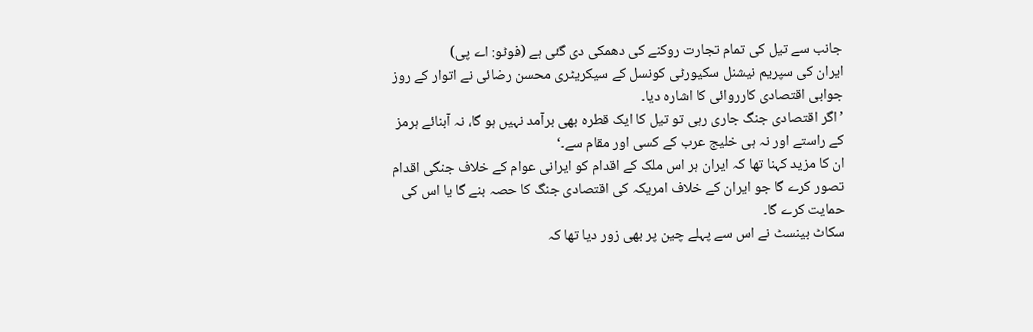جانب سے تیل کی تمام تجارت روکنے کی دھمکی دی گئی ہے (فوٹو: اے پی)
ایران کی سپریم نیشنل سکیورٹی کونسل کے سیکریٹری محسن رضائی نے اتوار کے روز جوابی اقتصادی کارروائی کا اشارہ دیا۔
’اگر اقتصادی جنگ جاری رہی تو تیل کا ایک قطرہ بھی برآمد نہیں ہو گا، نہ آبنائے ہرمز کے راستے اور نہ ہی خلیج عرب کے کسی اور مقام سے۔‘
ان کا مزید کہنا تھا کہ ایران ہر اس ملک کے اقدام کو ایرانی عوام کے خلاف جنگی اقدام تصور کرے گا جو ایران کے خلاف امریکہ کی اقتصادی جنگ کا حصہ بنے گا یا اس کی حمایت کرے گا۔
سکاٹ بینسٹ نے اس سے پہلے چین پر بھی زور دیا تھا کہ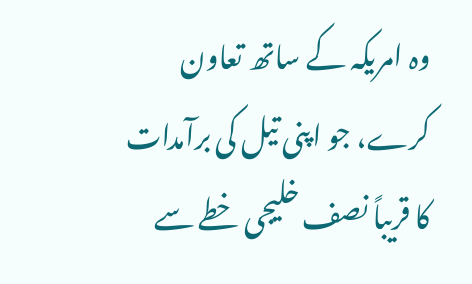وہ امریکہ کے ساتھ تعاون کرے، جو اپنی تیل کی برآمدات کا قریباً نصف خلیجی خطے سے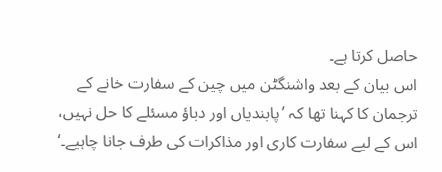حاصل کرتا ہے۔
اس بیان کے بعد واشنگٹن میں چین کے سفارت خانے کے ترجمان کا کہنا تھا کہ ’پابندیاں اور دباؤ مسئلے کا حل نہیں، اس کے لیے سفارت کاری اور مذاکرات کی طرف جانا چاہیے۔‘